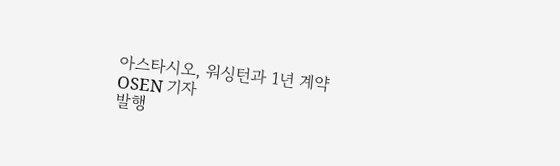아스타시오, 워싱턴과 1년 계약
OSEN 기자
발행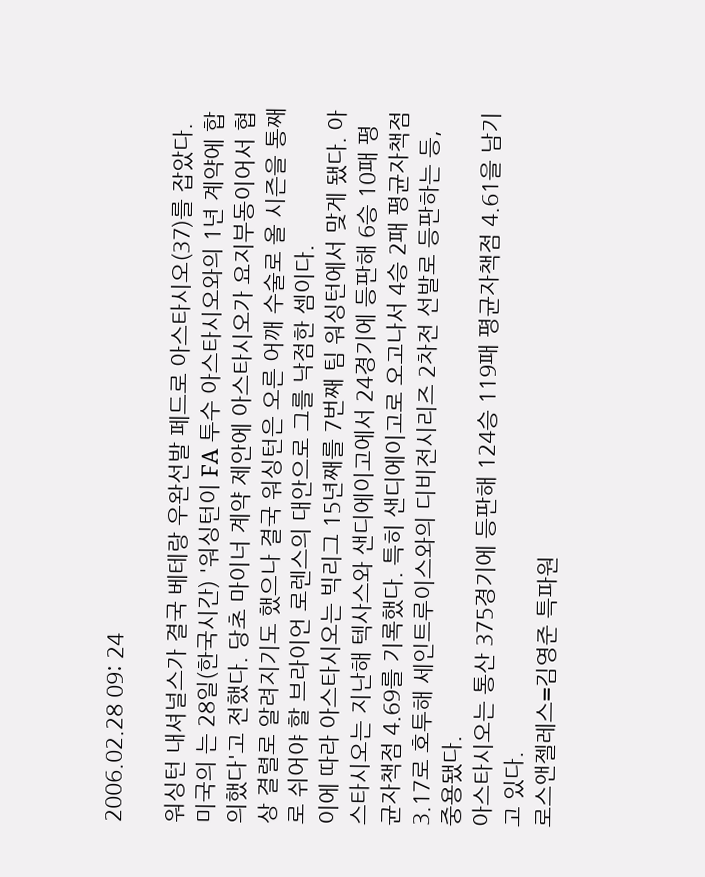2006.02.28 09: 24

워싱턴 내셔널스가 결국 베테랑 우완선발 페드로 아스타시오(37)를 잡았다.
미국의 는 28일(한국시간) '워싱턴이 FA 투수 아스타시오와의 1년 계약에 합의했다'고 전했다. 당초 마이너 계약 제안에 아스타시오가 요지부동이어서 협상 결렬로 알려지기도 했으나 결국 워싱턴은 오른 어깨 수술로 올 시즌을 통째로 쉬어야 할 브라이언 로렌스의 대안으로 그를 낙점한 셈이다.
이에 따라 아스타시오는 빅리그 15년째를 7번째 팀 워싱턴에서 맞게 됐다. 아스타시오는 지난해 텍사스와 샌디에이고에서 24경기에 등판해 6승 10패 평균자책점 4.69를 기록했다. 특히 샌디에이고로 오고나서 4승 2패 평균자책점 3.17로 호투해 세인트루이스와의 디비전시리즈 2차전 선발로 등판하는 등, 중용됐다.
아스타시오는 통산 375경기에 등판해 124승 119패 평균자책점 4.61을 남기고 있다.
로스앤젤레스=김영준 특파원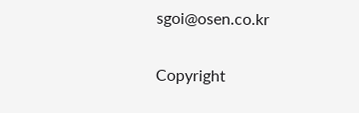sgoi@osen.co.kr

Copyright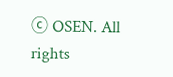ⓒ OSEN. All rights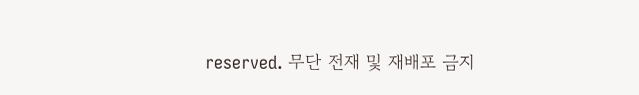reserved. 무단 전재 및 재배포 금지